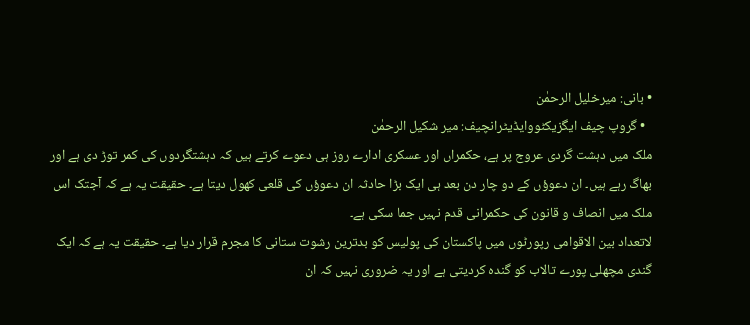• بانی: میرخلیل الرحمٰن
  • گروپ چیف ایگزیکٹووایڈیٹرانچیف: میر شکیل الرحمٰن
ملک میں دہشت گردی عروج پر ہے، حکمراں اور عسکری ادارے روز ہی دعوے کرتے ہیں کہ دہشتگردوں کی کمر توڑ دی ہے اور بھاگ رہے ہیں۔ ان دعوؤں کے دو چار دن بعد ہی ایک بڑا حادثہ ان دعوؤں کی قلعی کھول دیتا ہے۔ حقیقت یہ ہے کہ آجتک اس ملک میں انصاف و قانون کی حکمرانی قدم نہیں جما سکی ہے۔
لاتعداد بین الاقوامی رپورٹوں میں پاکستان کی پولیس کو بدترین رشوت ستانی کا مجرم قرار دیا ہے۔ حقیقت یہ ہے کہ ایک گندی مچھلی پورے تالاب کو گندہ کردیتی ہے اور یہ ضروری نہیں کہ ان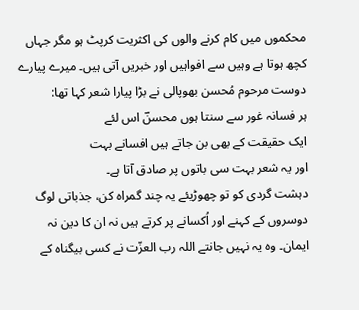محکموں میں کام کرنے والوں کی اکثریت کرپٹ ہو مگر جہاں کچھ ہوتا ہے وہیں سے افواہیں اور خبریں آتی ہیں۔ میرے پیارے دوست مرحوم مُحسن بھوپالی نے بڑا پیارا شعر کہا تھا:
ہر فسانہ غور سے سنتا ہوں محسنؔ اس لئے
ایک حقیقت کے بھی بن جاتے ہیں افسانے بہت
اور یہ شعر بہت سی باتوں پر صادق آتا ہے۔
دہشت گردی کو تو چھوڑیئے یہ چند گمراہ کن، جذباتی لوگ دوسروں کے کہنے اور اُکسانے پر کرتے ہیں نہ ان کا دین نہ ایمان۔ وہ یہ نہیں جانتے اللہ رب العزّت نے کسی بیگناہ کے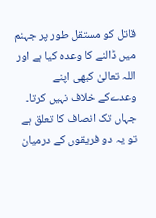قاتل کو مستقل طور پر جہنم میں ڈالنے کا وعدہ کیا ہے اور اللہ تعالیٰ کبھی اپنے وعدےکے خلاف نہیں کرتا۔
جہاں تک انصاف کا تعلق ہے تو یہ دو فریقوں کے درمیان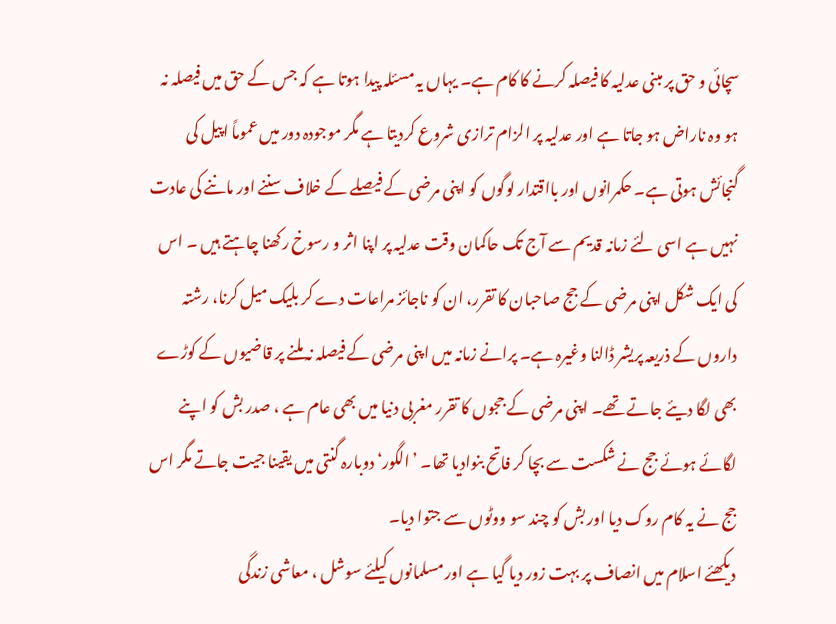سچائی و حق پر مبنی عدلیہ کا فیصلہ کرنے کا کام ہے۔ یہاں یہ مسئلہ پیدا ہوتا ہے کہ جس کے حق میں فیصلہ نہ ہو وہ ناراض ہو جاتا ہے اور عدلیہ پر الزام ترازی شروع کردیتا ہے مگر موجودہ دور میں عموماً اپیل کی گنجائش ہوتی ہے۔ حکمرانوں اور بااقتدار لوگوں کو اپنی مرضی کے فیصلے کے خلاف سننے اور ماننے کی عادت نہیں ہے اسی لئے زمانہ قدیم سے آج تک حاکمان وقت عدلیہ پر اپنا اثر و رسوخ رکھنا چاہتے ہیں ۔ اس کی ایک شکل اپنی مرضی کے جج صاحبان کا تقرر، ان کو ناجائز مراعات دے کر بلیک میل کرنا، رشتہ داروں کے ذریعہ پریشر ڈالنا وغیرہ ہے۔ پرانے زمانہ میں اپنی مرضی کے فیصلہ نہ ملنے پر قاضیوں کے کوڑے بھی لگا دیئے جاتے تھے۔ اپنی مرضی کے ججوں کا تقرر مغربی دنیا میں بھی عام ہے ، صدر بش کو اپنے لگائے ہوئے جج نے شکست سے بچا کر فاتح بنوادیا تھا۔ ’الگور‘ دوبارہ گنتی میں یقینا جیت جاتے مگر اس جج نے یہ کام روک دیا اور بش کو چند سو ووٹوں سے جتوا دیا۔
دیکھئے اسلام میں انصاف پر بہت زور دیا گیا ہے اور مسلمانوں کیلئے سوشل ، معاشی زندگی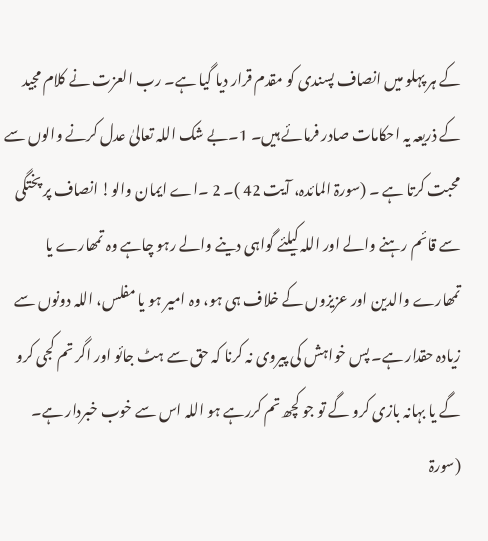کے ہر پہلو میں انصاف پسندی کو مقدم قرار دیا گیا ہے۔ رب العزت نے کلام مجید کے ذریعہ یہ احکامات صادر فرمائے ہیں۔ 1۔بے شک اللہ تعالیٰ عدل کرنے والوں سے محبت کرتا ہے ۔ (سورۃ المائدہ، آیت 42 )۔ 2 ۔اے ایمان والو! انصاف پر پختگی سے قائم رہنے والے اور اللہ کیلئے گواہی دینے والے رہو چاہے وہ تمھارے یا تمھارے والدین اور عزیزوں کے خلاف ہی ہو، وہ امیر ہو یا مفلس، اللہ دونوں سے زیادہ حقدار ہے۔ پس خواہش کی پیروی نہ کرنا کہ حق سے ہٹ جائو اور اگر تم کجی کرو گے یا بہانہ بازی کرو گے تو جو کچھ تم کررہے ہو اللہ اس سے خوب خبردار ہے۔ (سورۃ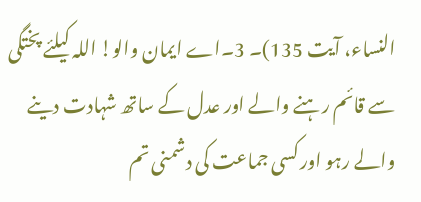النساء، آیت 135)۔ 3۔اے ایمان والو! اللہ کیلئے پختگی سے قائم رہنے والے اور عدل کے ساتھ شہادت دینے والے رہو اور کسی جماعت کی دشمنی تم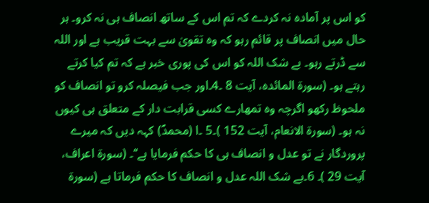کو اس پر آمادہ نہ کردے کہ تم اس کے ساتھ انصاف ہی نہ کرو۔ ہر حال میں انصاف پر قائم رہو کہ وہ تقویٰ سے بہت قریب ہے اور اللہ سے ڈرتے رہو۔ بے شک اللہ کو اس کی پوری خبر ہے کہ تم کیا کرتے رہتے ہو۔ (سورۃ المائدہ، آیت 8 ۔4۔اور جب فیصلہ کرو تو انصاف کو ملحوظ رکھو اگرچہ وہ تمھارے کسی قرابت دار کے متعلق ہی کیوں نہ ہو۔ (سورۃ الانعام، آیت 152 )۔5 ۔ا (محمدؐ) کہہ دیں کہ میرے پروردگار نے تو عدل و انصاف ہی کا حکم فرمایا ہے‘‘۔ (سورۃ اعراف، آیت 29 )۔ 6۔بے شک اللہ عدل و انصاف کا حکم فرماتا ہے (سورۃ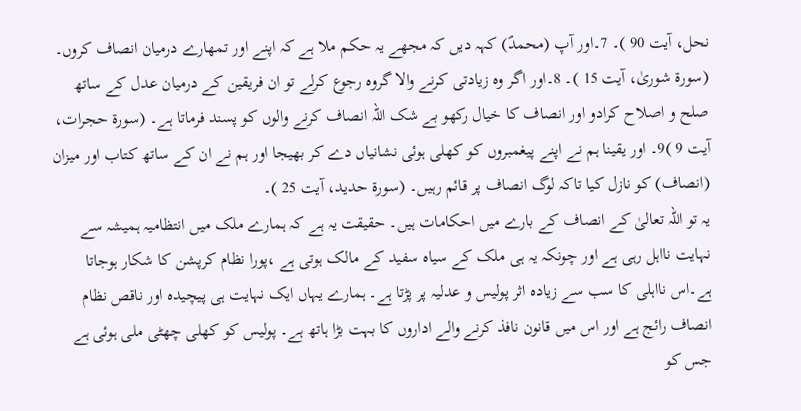نحل، آیت 90 )۔ 7۔اور آپ (محمدؐ) کہہ دیں کہ مجھے یہ حکم ملا ہے کہ اپنے اور تمھارے درمیان انصاف کروں۔ (سورۃ شوریٰ، آیت 15 )۔ 8۔اور اگر وہ زیادتی کرنے والا گروہ رجوع کرلے تو ان فریقین کے درمیان عدل کے ساتھ صلح و اصلاح کرادو اور انصاف کا خیال رکھو بے شک اللہ انصاف کرنے والوں کو پسند فرماتا ہے۔ (سورۃ حجرات، آیت 9 )9۔ اور یقینا ہم نے اپنے پیغمبروں کو کھلی ہوئی نشانیاں دے کر بھیجا اور ہم نے ان کے ساتھ کتاب اور میزان (انصاف) کو نازل کیا تاکہ لوگ انصاف پر قائم رہیں۔ (سورۃ حدید، آیت 25 )۔
یہ تو اللہ تعالیٰ کے انصاف کے بارے میں احکامات ہیں۔ حقیقت یہ ہے کہ ہمارے ملک میں انتظامیہ ہمیشہ سے نہایت نااہل رہی ہے اور چونکہ یہ ہی ملک کے سیاہ سفید کے مالک ہوتی ہے ،پورا نظام کرپشن کا شکار ہوجاتا ہے۔اس نااہلی کا سب سے زیادہ اثر پولیس و عدلیہ پر پڑتا ہے۔ ہمارے یہاں ایک نہایت ہی پیچیدہ اور ناقص نظام انصاف رائج ہے اور اس میں قانون نافذ کرنے والے اداروں کا بہت بڑا ہاتھ ہے۔ پولیس کو کھلی چھٹی ملی ہوئی ہے جس کو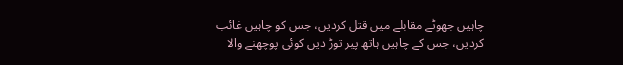چاہیں جھوٹے مقابلے میں قتل کردیں، جس کو چاہیں غائب کردیں، جس کے چاہیں ہاتھ پیر توڑ دیں کوئی پوچھنے والا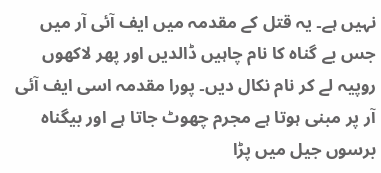نہیں ہے۔ یہ قتل کے مقدمہ میں ایف آئی آر میں جس بے گناہ کا نام چاہیں ڈالدیں اور پھر لاکھوں روپیہ لے کر نام نکال دیں۔ پورا مقدمہ اسی ایف آئی آر پر مبنی ہوتا ہے مجرم چھوٹ جاتا ہے اور بیگناہ برسوں جیل میں پڑا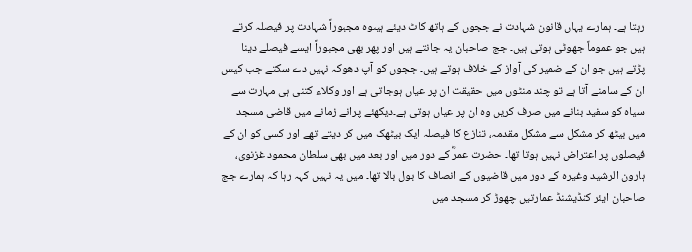رہتا ہے۔ ہمارے یہاں قانون شہادت نے ججوں کے ہاتھ کاٹ دیئے ہیںوہ مجبوراً شہادت پر فیصلہ کرتے ہیں جو عموماً جھوٹی ہوتی ہیں۔ جج صاحبان یہ جانتے ہیں اور پھر بھی مجبوراً ایسے فیصلے دینا پڑتے ہیں جو ان کے ضمیر کی آواز کے خلاف ہوتے ہیں۔ ججوں کو آپ دھوکہ نہیں دے سکتے جب کیس ان کے سامنے آتا ہے تو چند منٹوں میں حقیقت ان پر عیاں ہوجاتی ہے اور وکلاء کتنی ہی مہارت سے سیاہ کو سفید بنانے میں صرف کریں وہ ان پر عیاں ہوتی ہے۔دیکھئے پرانے زمانے میں قاضی مسجد میں بیٹھ کر مشکل سے مشکل مقدمہ، تنازع کا فیصلہ ایک بیٹھک میں کر دیتے تھے اور کسی کو ان کے فیصلوں پر اعتراض نہیں ہوتا تھا۔ حضرت عمرؓ کے دور میں اور بعد میں بھی سلطان محمود غزنوی، ہارون الرشید وغیرہ کے دور میں قاضیوں کے انصاف کا بول بالا تھا۔ میں یہ نہیں کہہ رہا کہ ہمارے جج صاحبان ایئر کنڈیشنڈ عمارتیں چھوڑ کر مسجد میں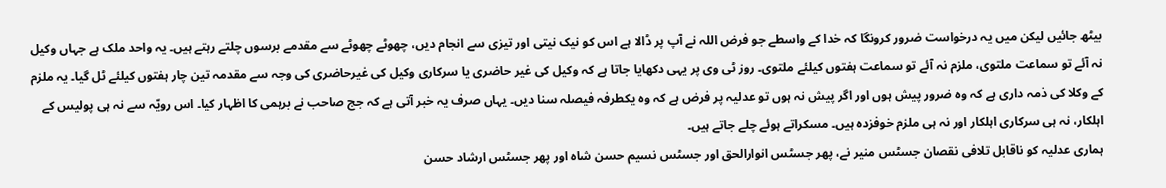بیٹھ جائیں لیکن میں یہ درخواست ضرور کرونگا کہ خدا کے واسطے جو فرض اللہ نے آپ پر ڈالا ہے اس کو نیک نیتی اور تیزی سے انجام دیں، چھوٹے چھوٹے سے مقدمے برسوں چلتے رہتے ہیں۔ یہ واحد ملک ہے جہاں وکیل نہ آئے تو سماعت ملتوی، ملزم نہ آئے تو سماعت ہفتوں کیلئے ملتوی۔ روز ٹی وی پر یہی دکھایا جاتا ہے کہ وکیل کی غیر حاضری یا سرکاری وکیل کی غیرحاضری کی وجہ سے مقدمہ تین چار ہفتوں کیلئے ٹل گیا۔ یہ ملزم کے وکلا کی ذمہ داری ہے کہ وہ ضرور پیش ہوں اور اگر پیش نہ ہوں تو عدلیہ پر فرض ہے کہ وہ یکطرفہ فیصلہ سنا دیں۔ یہاں صرف یہ خبر آتی ہے کہ جج صاحب نے برہمی کا اظہار کیا۔ اس رویّہ سے نہ ہی پولیس کے اہلکار، نہ ہی سرکاری اہلکار اور نہ ہی ملزم خوفزدہ ہیں۔ مسکراتے ہوئے چلے جاتے ہیں۔
ہماری عدلیہ کو ناقابل تلافی نقصان جسٹس منیر نے، پھر جسٹس انوارالحق اور جسٹس نسیم حسن شاہ اور پھر جسٹس ارشاد حسن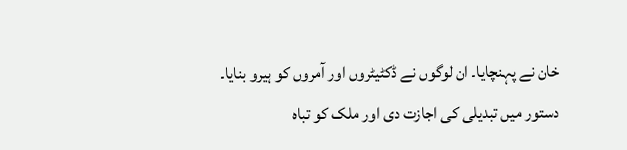خان نے پہنچایا۔ ان لوگوں نے ڈکٹیٹروں اور آمروں کو ہیرو بنایا۔ دستور میں تبدیلی کی اجازت دی اور ملک کو تباہ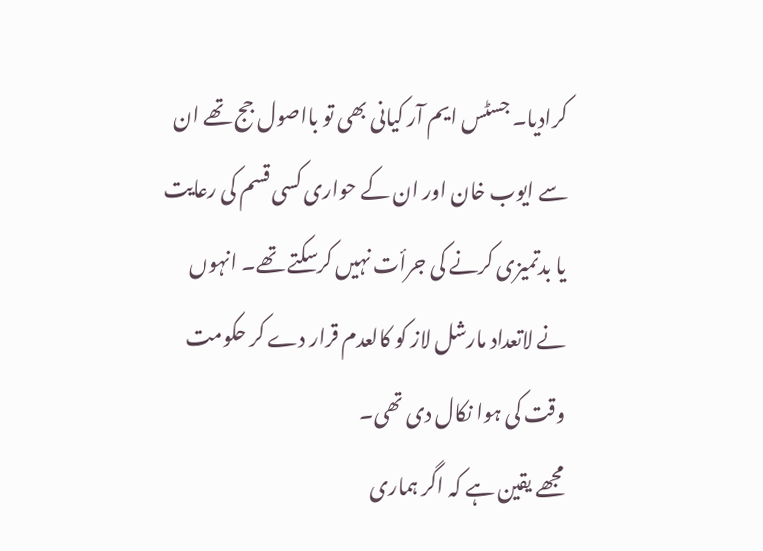کرادیا۔ جسٹس ایم آر کیانی بھی تو بااصول جج تھے ان سے ایوب خان اور ان کے حواری کسی قسم کی رعایت یا بدتمیزی کرنے کی جرأت نہیں کرسکتے تھے۔ انہوں نے لاتعداد مارشل لاز کو کالعدم قرار دے کر حکومت وقت کی ہوا نکال دی تھی۔
مجھے یقین ہے کہ اگر ہماری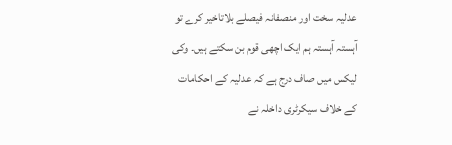عدلیہ سخت اور منصفانہ فیصلے بلاتاخیر کرے تو آہستہ آہستہ ہم ایک اچھی قوم بن سکتے ہیں۔ وکی لیکس میں صاف درج ہے کہ عدلیہ کے احکامات کے خلاف سیکرٹری داخلہ نے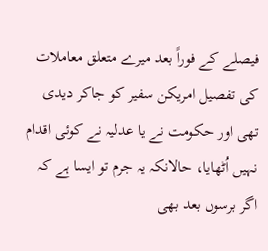فیصلے کے فوراً بعد میرے متعلق معاملات کی تفصیل امریکن سفیر کو جاکر دیدی تھی اور حکومت نے یا عدلیہ نے کوئی اقدام نہیں اُٹھایا، حالانکہ یہ جرم تو ایسا ہے کہ اگر برسوں بعد بھی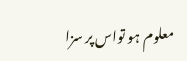معلوم ہو تواس پر سزا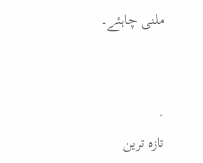ملنی چاہئے۔


.
تازہ ترین